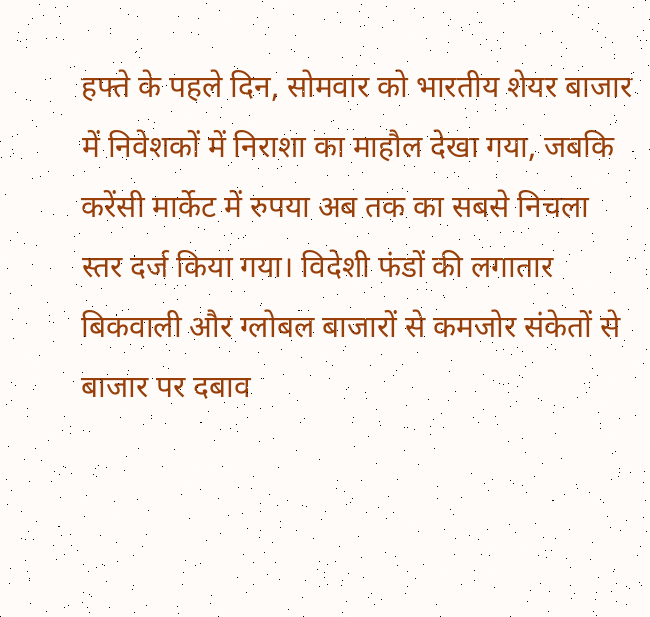हफ्ते के पहले दिन, सोमवार को भारतीय शेयर बाजार में निवेशकों में निराशा का माहौल देखा गया, जबकि करेंसी मार्केट में रुपया अब तक का सबसे निचला स्तर दर्ज किया गया। विदेशी फंडों की लगातार बिकवाली और ग्लोबल बाजारों से कमजोर संकेतों से बाजार पर दबाव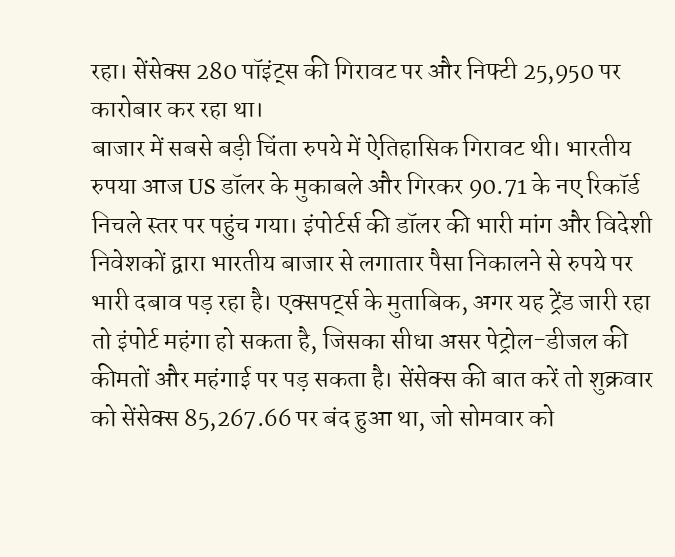रहा। सेंसेक्स 280 पॉइंट्स की गिरावट पर और निफ्टी 25,950 पर कारोबार कर रहा था।
बाजार में सबसे बड़ी चिंता रुपये में ऐतिहासिक गिरावट थी। भारतीय रुपया आज US डॉलर के मुकाबले और गिरकर 90.71 के नए रिकॉर्ड निचले स्तर पर पहुंच गया। इंपोर्टर्स की डॉलर की भारी मांग और विदेशी निवेशकों द्वारा भारतीय बाजार से लगातार पैसा निकालने से रुपये पर भारी दबाव पड़ रहा है। एक्सपर्ट्स के मुताबिक, अगर यह ट्रेंड जारी रहा तो इंपोर्ट महंगा हो सकता है, जिसका सीधा असर पेट्रोल-डीजल की कीमतों और महंगाई पर पड़ सकता है। सेंसेक्स की बात करें तो शुक्रवार को सेंसेक्स 85,267.66 पर बंद हुआ था, जो सोमवार को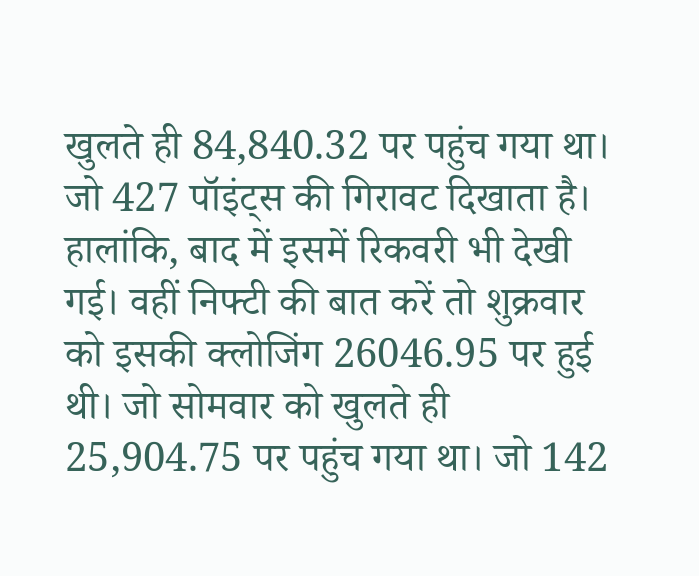खुलते ही 84,840.32 पर पहुंच गया था। जो 427 पॉइंट्स की गिरावट दिखाता है। हालांकि, बाद में इसमें रिकवरी भी देखी गई। वहीं निफ्टी की बात करें तो शुक्रवार को इसकी क्लोजिंग 26046.95 पर हुई थी। जो सोमवार को खुलते ही 25,904.75 पर पहुंच गया था। जो 142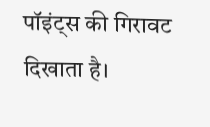पॉइंट्स की गिरावट दिखाता है।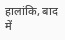हालांकि, बाद में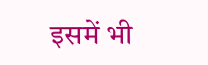इसमें भी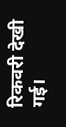रिकवरी देखी गई।